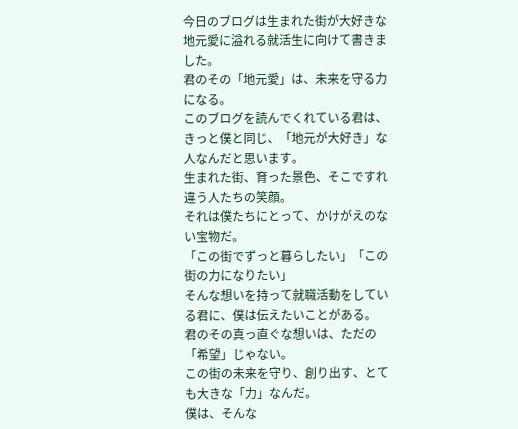今日のブログは生まれた街が大好きな地元愛に溢れる就活生に向けて書きました。
君のその「地元愛」は、未来を守る力になる。
このブログを読んでくれている君は、きっと僕と同じ、「地元が大好き」な人なんだと思います。
生まれた街、育った景色、そこですれ違う人たちの笑顔。
それは僕たちにとって、かけがえのない宝物だ。
「この街でずっと暮らしたい」「この街の力になりたい」
そんな想いを持って就職活動をしている君に、僕は伝えたいことがある。
君のその真っ直ぐな想いは、ただの「希望」じゃない。
この街の未来を守り、創り出す、とても大きな「力」なんだ。
僕は、そんな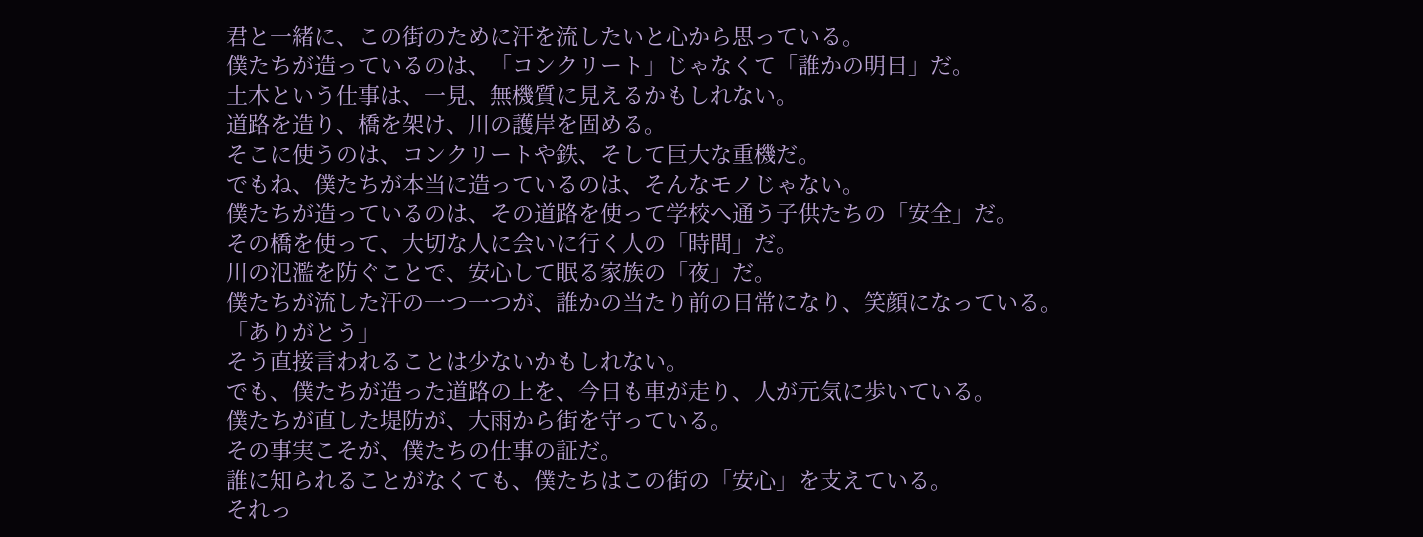君と一緒に、この街のために汗を流したいと心から思っている。
僕たちが造っているのは、「コンクリート」じゃなくて「誰かの明日」だ。
土木という仕事は、一見、無機質に見えるかもしれない。
道路を造り、橋を架け、川の護岸を固める。
そこに使うのは、コンクリートや鉄、そして巨大な重機だ。
でもね、僕たちが本当に造っているのは、そんなモノじゃない。
僕たちが造っているのは、その道路を使って学校へ通う子供たちの「安全」だ。
その橋を使って、大切な人に会いに行く人の「時間」だ。
川の氾濫を防ぐことで、安心して眠る家族の「夜」だ。
僕たちが流した汗の一つ一つが、誰かの当たり前の日常になり、笑顔になっている。
「ありがとう」
そう直接言われることは少ないかもしれない。
でも、僕たちが造った道路の上を、今日も車が走り、人が元気に歩いている。
僕たちが直した堤防が、大雨から街を守っている。
その事実こそが、僕たちの仕事の証だ。
誰に知られることがなくても、僕たちはこの街の「安心」を支えている。
それっ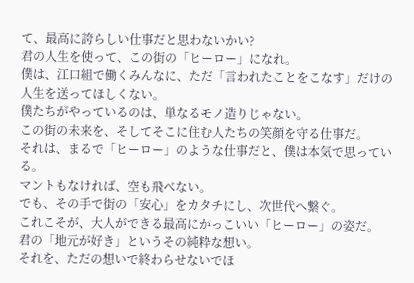て、最高に誇らしい仕事だと思わないかい?
君の人生を使って、この街の「ヒーロー」になれ。
僕は、江口組で働くみんなに、ただ「言われたことをこなす」だけの人生を送ってほしくない。
僕たちがやっているのは、単なるモノ造りじゃない。
この街の未来を、そしてそこに住む人たちの笑顔を守る仕事だ。
それは、まるで「ヒーロー」のような仕事だと、僕は本気で思っている。
マントもなければ、空も飛べない。
でも、その手で街の「安心」をカタチにし、次世代へ繋ぐ。
これこそが、大人ができる最高にかっこいい「ヒーロー」の姿だ。
君の「地元が好き」というその純粋な想い。
それを、ただの想いで終わらせないでほ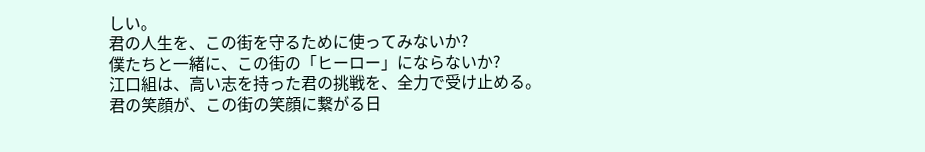しい。
君の人生を、この街を守るために使ってみないか?
僕たちと一緒に、この街の「ヒーロー」にならないか?
江口組は、高い志を持った君の挑戦を、全力で受け止める。
君の笑顔が、この街の笑顔に繋がる日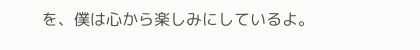を、僕は心から楽しみにしているよ。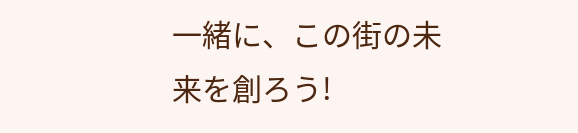一緒に、この街の未来を創ろう!